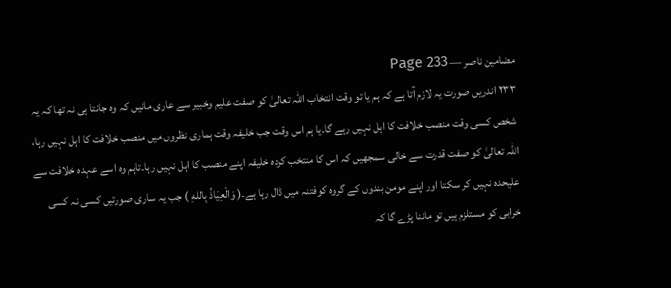مضامین ناصر — Page 233
۲۳۳ اندریں صورت یہ لازم آتا ہے کہ ہم یا تو وقت انتخاب اللہ تعالیٰ کو صفت علیم وخبیر سے عاری مانیں کہ وہ جانتا ہی نہ تھا کہ یہ شخص کسی وقت منصب خلافت کا اہل نہیں رہے گا۔یا ہم اس وقت جب خلیفہ وقت ہماری نظروں میں منصب خلافت کا اہل نہیں رہا، اللہ تعالیٰ کو صفت قدرت سے خالی سمجھیں کہ اس کا منتخب کردہ خلیفہ اپنے منصب کا اہل نہیں رہا۔تاہم وہ اسے عہدہ خلافت سے علیحدہ نہیں کر سکتا اور اپنے مومن بندوں کے گروہ کوفتنہ میں ڈال رہا ہے۔( وَالْعِيَاذُ بِاللهِ ) جب یہ ساری صورتیں کسی نہ کسی خرابی کو مستلزم ہیں تو ماننا پڑے گا کہ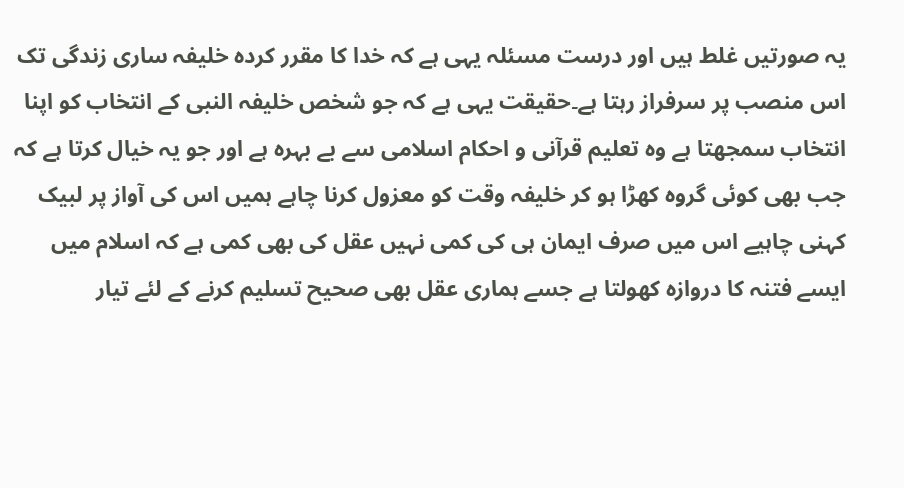یہ صورتیں غلط ہیں اور درست مسئلہ یہی ہے کہ خدا کا مقرر کردہ خلیفہ ساری زندگی تک اس منصب پر سرفراز رہتا ہے۔حقیقت یہی ہے کہ جو شخص خلیفہ النبی کے انتخاب کو اپنا انتخاب سمجھتا ہے وہ تعلیم قرآنی و احکام اسلامی سے بے بہرہ ہے اور جو یہ خیال کرتا ہے کہ جب بھی کوئی گروہ کھڑا ہو کر خلیفہ وقت کو معزول کرنا چاہے ہمیں اس کی آواز پر لبیک کہنی چاہیے اس میں صرف ایمان ہی کی کمی نہیں عقل کی بھی کمی ہے کہ اسلام میں ایسے فتنہ کا دروازہ کھولتا ہے جسے ہماری عقل بھی صحیح تسلیم کرنے کے لئے تیار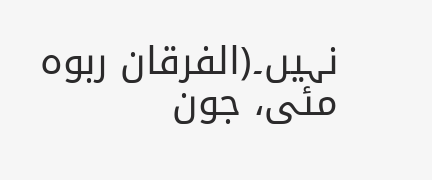نہیں۔(الفرقان ربوہ مئی، جون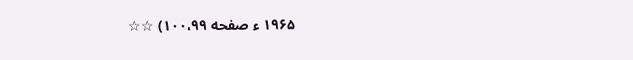۱۹۶۵ ء صفحه ۱۰۰،۹۹) ☆☆